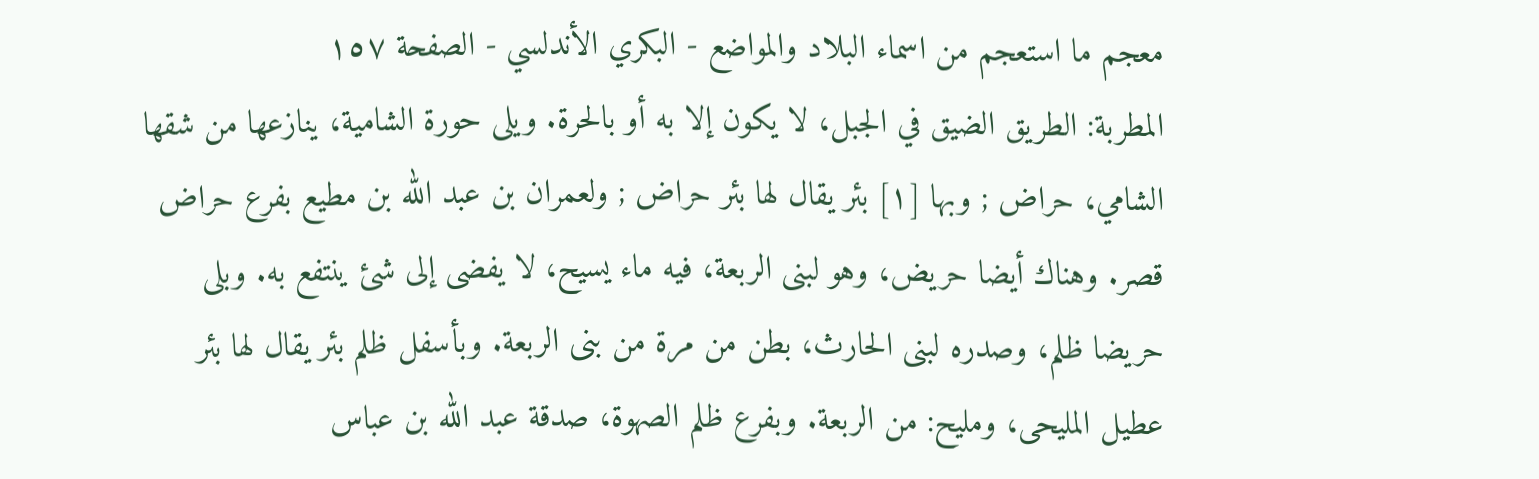معجم ما استعجم من اسماء البلاد والمواضع - البكري الأندلسي - الصفحة ١٥٧
المطربة: الطريق الضيق في الجبل، لا يكون إلا به أو بالحرة. ويلى حورة الشامية، ينازعها من شقها الشامي، حراض ; وبها [١] بئر يقال لها بئر حراض ; ولعمران بن عبد الله بن مطيع بفرع حراض قصر. وهناك أيضا حريض، وهو لبنى الربعة، فيه ماء يسيح، لا يفضى إلى شئ ينتفع به. وبلى حريضا ظلم، وصدره لبنى الحارث، بطن من مرة من بنى الربعة. وبأسفل ظلم بئر يقال لها بئر عطيل المليحى، ومليح: من الربعة. وبفرع ظلم الصهوة، صدقة عبد الله بن عباس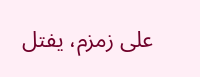على زمزم، يفتل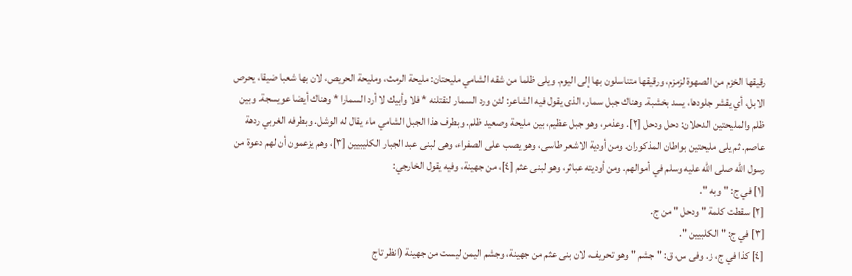رقيقها الخزم من الصهوة لزمزم، ورقيقها متناسلون بها إلى اليوم. ويلى ظلما من شقه الشامي مليحتان: مليحة الرمث، ومليحة الحريص، لان بها شعبا ضيقا، يحرص الابل، أي يقشر جلودها، يسد بخشبة. وهناك جبل سمار، الذى يقول فيه الشاعر: لئن ورد السمار لنقتلنه * فلا وأبيك لا أرد السمارا * وهناك أيضا عويسجة. وبين ظلم والمليحتين الدحلان: دحل ودحل [٢]. وعذمر، وهو جبل عظيم، بين مليحة وصعيد ظلم. وبطرف هذا الجبل الشامي ماء يقال له الوشل. وبطرفه الغربي ردهة عاصم. ثم يلى مليحتين بواطان المذكوران. ومن أودية الاشعر طاسى، وهو يصب على الصفراء، وهى لبنى عبد الجبار الكليبيين [٣]، وهم يزعمون أن لهم دعوة من رسول الله صلى الله عليه وسلم في أموالهم. ومن أوديته عباثر، وهو لبنى عثم [٤]، من جهينة، وفيه يقول الخارجي:
[١] في ج: " وبه ".
[٢] سقطت كلمة " ودحل " من ج.
[٣] في ج: " الكلبيين ".
[٤] كذا في ج، ز. وفى س، ق: " جشم " وهو تحريف، لان بنى عثم من جهينة، وجشم اليمن ليست من جهينة (انظر تاج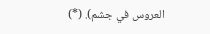العروس في جشم). (*)